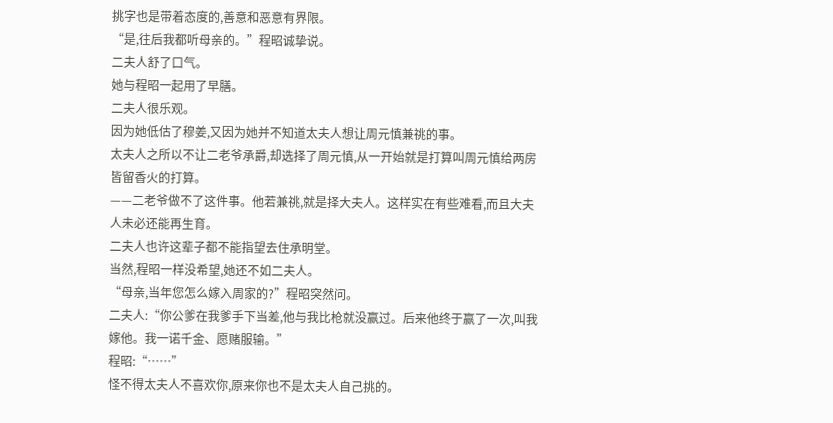挑字也是带着态度的,善意和恶意有界限。
“是,往后我都听母亲的。”程昭诚挚说。
二夫人舒了口气。
她与程昭一起用了早膳。
二夫人很乐观。
因为她低估了穆姜,又因为她并不知道太夫人想让周元慎兼祧的事。
太夫人之所以不让二老爷承爵,却选择了周元慎,从一开始就是打算叫周元慎给两房皆留香火的打算。
——二老爷做不了这件事。他若兼祧,就是择大夫人。这样实在有些难看,而且大夫人未必还能再生育。
二夫人也许这辈子都不能指望去住承明堂。
当然,程昭一样没希望,她还不如二夫人。
“母亲,当年您怎么嫁入周家的?”程昭突然问。
二夫人:“你公爹在我爹手下当差,他与我比枪就没赢过。后来他终于赢了一次,叫我嫁他。我一诺千金、愿赌服输。”
程昭:“……”
怪不得太夫人不喜欢你,原来你也不是太夫人自己挑的。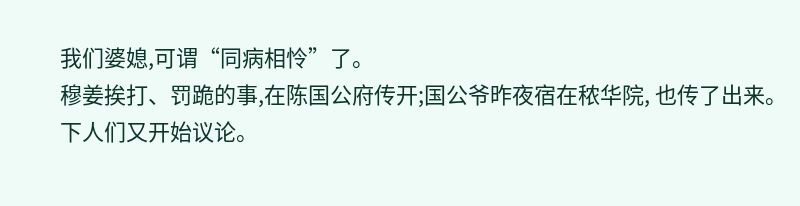我们婆媳,可谓“同病相怜”了。
穆姜挨打、罚跪的事,在陈国公府传开;国公爷昨夜宿在秾华院, 也传了出来。
下人们又开始议论。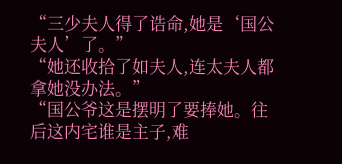“三少夫人得了诰命,她是‘国公夫人’了。”
“她还收拾了如夫人,连太夫人都拿她没办法。”
“国公爷这是摆明了要捧她。往后这内宅谁是主子,难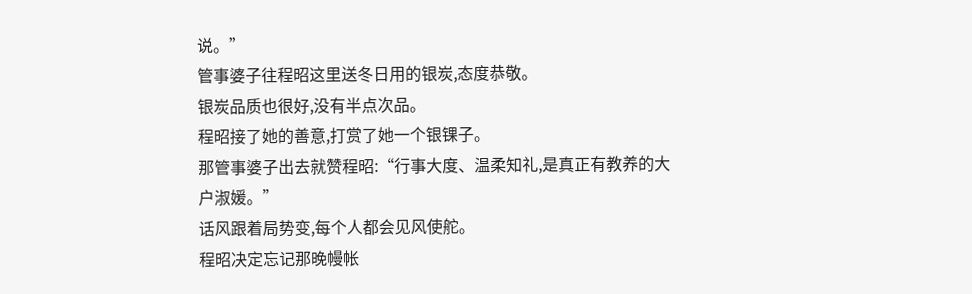说。”
管事婆子往程昭这里送冬日用的银炭,态度恭敬。
银炭品质也很好,没有半点次品。
程昭接了她的善意,打赏了她一个银锞子。
那管事婆子出去就赞程昭:“行事大度、温柔知礼,是真正有教养的大户淑媛。”
话风跟着局势变,每个人都会见风使舵。
程昭决定忘记那晚幔帐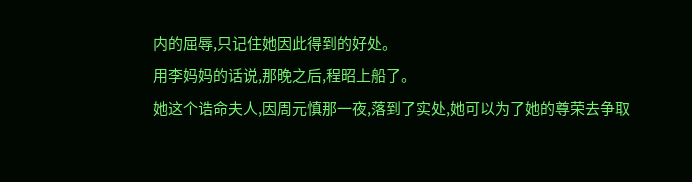内的屈辱,只记住她因此得到的好处。
用李妈妈的话说,那晚之后,程昭上船了。
她这个诰命夫人,因周元慎那一夜,落到了实处,她可以为了她的尊荣去争取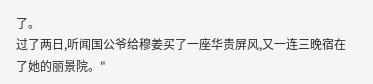了。
过了两日,听闻国公爷给穆姜买了一座华贵屏风,又一连三晚宿在了她的丽景院。"